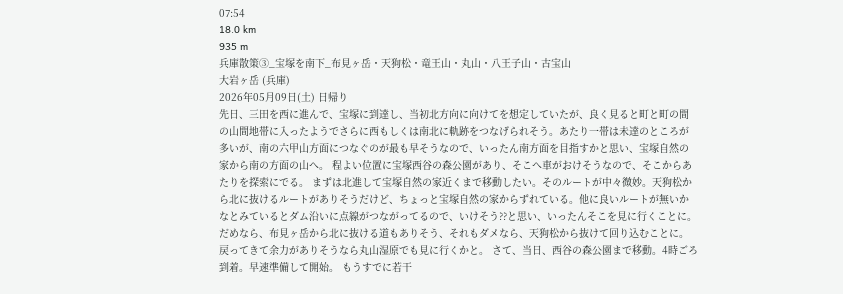07:54
18.0 km
935 m
兵庫散策③_宝塚を南下_布見ヶ岳・天狗松・竜王山・丸山・八王子山・古宝山
大岩ヶ岳 (兵庫)
2026年05月09日(土) 日帰り
先日、三田を西に進んで、宝塚に到達し、当初北方向に向けてを想定していたが、良く見ると町と町の間の山間地帯に入ったようでさらに西もしくは南北に軌跡をつなげられそう。あたり一帯は未達のところが多いが、南の六甲山方面につなぐのが最も早そうなので、いったん南方面を目指すかと思い、宝塚自然の家から南の方面の山へ。 程よい位置に宝塚西谷の森公園があり、そこへ車がおけそうなので、そこからあたりを探索にでる。 まずは北進して宝塚自然の家近くまで移動したい。そのルートが中々微妙。天狗松から北に抜けるルートがありそうだけど、ちょっと宝塚自然の家からずれている。他に良いルートが無いかなとみているとダム沿いに点線がつながってるので、いけそう??と思い、いったんそこを見に行くことに。だめなら、布見ヶ岳から北に抜ける道もありそう、それもダメなら、天狗松から抜けて回り込むことに。戻ってきて余力がありそうなら丸山湿原でも見に行くかと。 さて、当日、西谷の森公園まで移動。4時ごろ到着。早速準備して開始。 もうすでに若干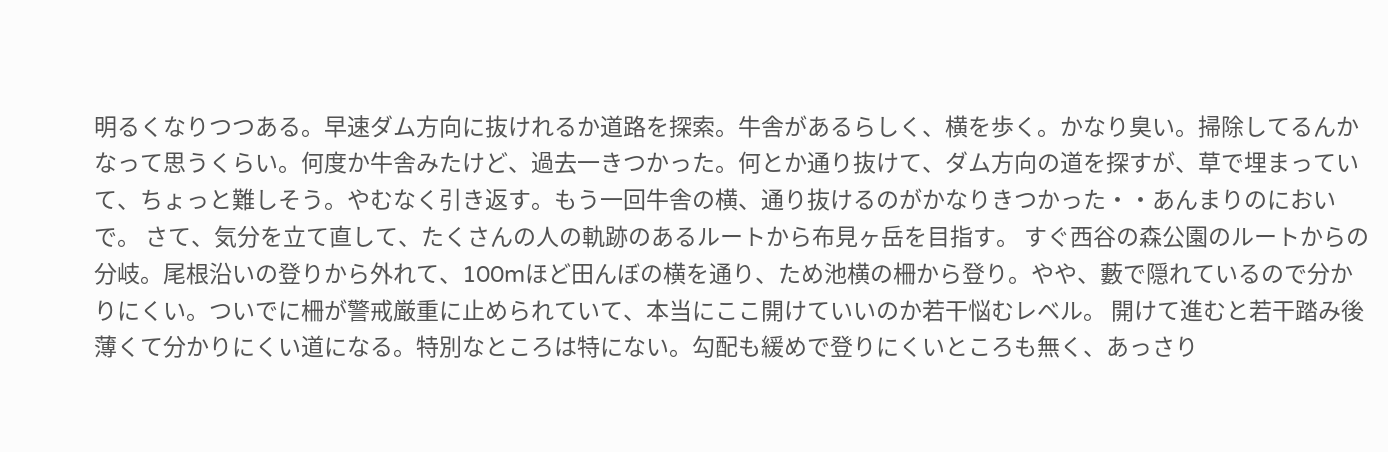明るくなりつつある。早速ダム方向に抜けれるか道路を探索。牛舎があるらしく、横を歩く。かなり臭い。掃除してるんかなって思うくらい。何度か牛舎みたけど、過去一きつかった。何とか通り抜けて、ダム方向の道を探すが、草で埋まっていて、ちょっと難しそう。やむなく引き返す。もう一回牛舎の横、通り抜けるのがかなりきつかった・・あんまりのにおいで。 さて、気分を立て直して、たくさんの人の軌跡のあるルートから布見ヶ岳を目指す。 すぐ西谷の森公園のルートからの分岐。尾根沿いの登りから外れて、100mほど田んぼの横を通り、ため池横の柵から登り。やや、藪で隠れているので分かりにくい。ついでに柵が警戒厳重に止められていて、本当にここ開けていいのか若干悩むレベル。 開けて進むと若干踏み後薄くて分かりにくい道になる。特別なところは特にない。勾配も緩めで登りにくいところも無く、あっさり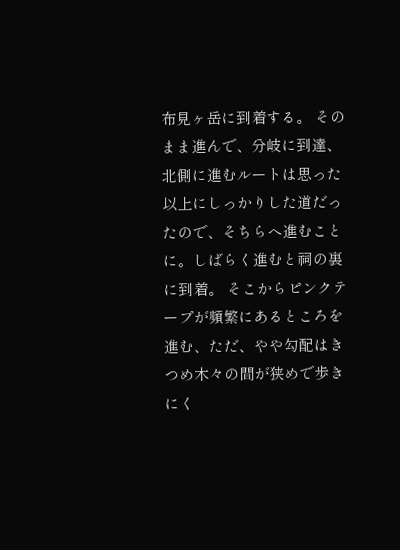布見ヶ岳に到着する。 そのまま進んで、分岐に到達、北側に進むルートは思った以上にしっかりした道だったので、そちらへ進むことに。しばらく進むと祠の裏に到着。 そこからピンクテープが頻繁にあるところを進む、ただ、やや勾配はきつめ木々の間が狭めで歩きにく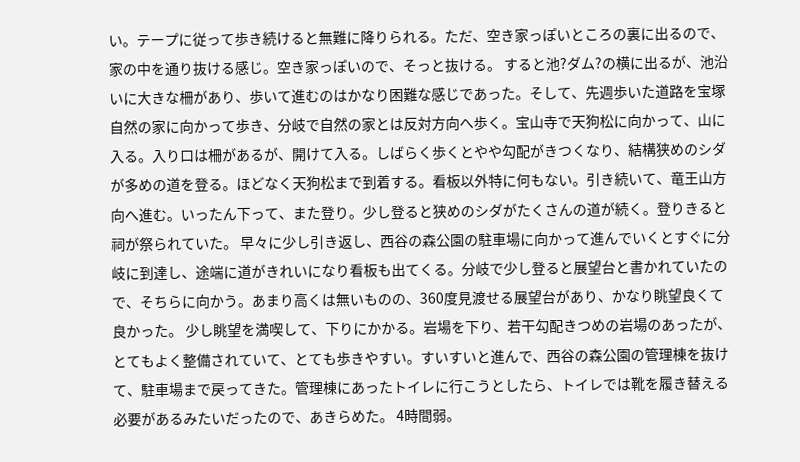い。テープに従って歩き続けると無難に降りられる。ただ、空き家っぽいところの裏に出るので、家の中を通り抜ける感じ。空き家っぽいので、そっと抜ける。 すると池?ダム?の横に出るが、池沿いに大きな柵があり、歩いて進むのはかなり困難な感じであった。そして、先週歩いた道路を宝塚自然の家に向かって歩き、分岐で自然の家とは反対方向へ歩く。宝山寺で天狗松に向かって、山に入る。入り口は柵があるが、開けて入る。しばらく歩くとやや勾配がきつくなり、結構狭めのシダが多めの道を登る。ほどなく天狗松まで到着する。看板以外特に何もない。引き続いて、竜王山方向へ進む。いったん下って、また登り。少し登ると狭めのシダがたくさんの道が続く。登りきると祠が祭られていた。 早々に少し引き返し、西谷の森公園の駐車場に向かって進んでいくとすぐに分岐に到達し、途端に道がきれいになり看板も出てくる。分岐で少し登ると展望台と書かれていたので、そちらに向かう。あまり高くは無いものの、360度見渡せる展望台があり、かなり眺望良くて良かった。 少し眺望を満喫して、下りにかかる。岩場を下り、若干勾配きつめの岩場のあったが、とてもよく整備されていて、とても歩きやすい。すいすいと進んで、西谷の森公園の管理棟を抜けて、駐車場まで戻ってきた。管理棟にあったトイレに行こうとしたら、トイレでは靴を履き替える必要があるみたいだったので、あきらめた。 4時間弱。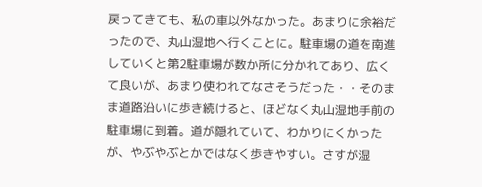戻ってきても、私の車以外なかった。あまりに余裕だったので、丸山湿地へ行くことに。駐車場の道を南進していくと第2駐車場が数か所に分かれてあり、広くて良いが、あまり使われてなさそうだった・・そのまま道路沿いに歩き続けると、ほどなく丸山湿地手前の駐車場に到着。道が隠れていて、わかりにくかったが、やぶやぶとかではなく歩きやすい。さすが湿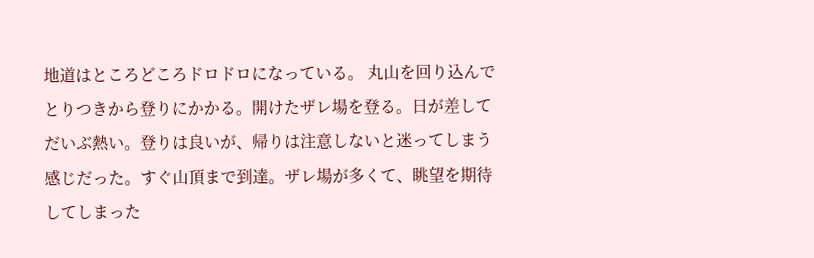地道はところどころドロドロになっている。 丸山を回り込んでとりつきから登りにかかる。開けたザレ場を登る。日が差してだいぶ熱い。登りは良いが、帰りは注意しないと迷ってしまう感じだった。すぐ山頂まで到達。ザレ場が多くて、眺望を期待してしまった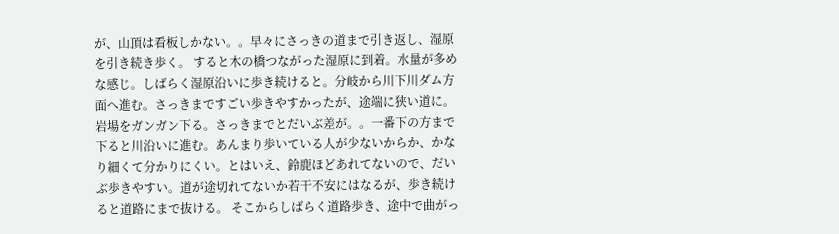が、山頂は看板しかない。。早々にさっきの道まで引き返し、湿原を引き続き歩く。 すると木の橋つながった湿原に到着。水量が多めな感じ。しばらく湿原沿いに歩き続けると。分岐から川下川ダム方面へ進む。さっきまですごい歩きやすかったが、途端に狭い道に。岩場をガンガン下る。さっきまでとだいぶ差が。。一番下の方まで下ると川沿いに進む。あんまり歩いている人が少ないからか、かなり細くて分かりにくい。とはいえ、鈴鹿ほどあれてないので、だいぶ歩きやすい。道が途切れてないか若干不安にはなるが、歩き続けると道路にまで抜ける。 そこからしばらく道路歩き、途中で曲がっ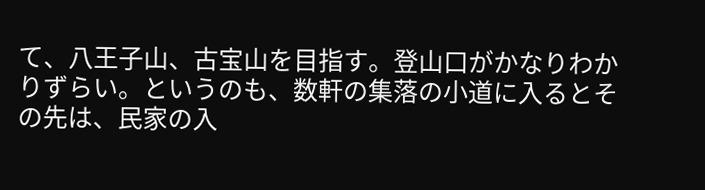て、八王子山、古宝山を目指す。登山口がかなりわかりずらい。というのも、数軒の集落の小道に入るとその先は、民家の入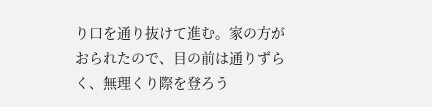り口を通り抜けて進む。家の方がおられたので、目の前は通りずらく、無理くり際を登ろう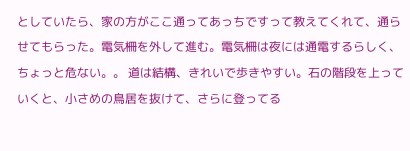としていたら、家の方がここ通ってあっちですって教えてくれて、通らせてもらった。電気柵を外して進む。電気柵は夜には通電するらしく、ちょっと危ない。。 道は結構、きれいで歩きやすい。石の階段を上っていくと、小さめの鳥居を抜けて、さらに登ってる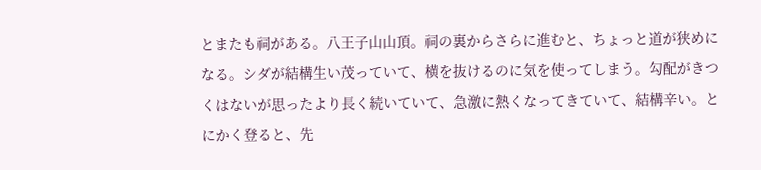とまたも祠がある。八王子山山頂。祠の裏からさらに進むと、ちょっと道が狭めになる。シダが結構生い茂っていて、横を抜けるのに気を使ってしまう。勾配がきつくはないが思ったより長く続いていて、急激に熱くなってきていて、結構辛い。とにかく登ると、先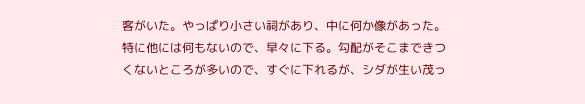客がいた。やっぱり小さい祠があり、中に何か像があった。 特に他には何もないので、早々に下る。勾配がそこまできつくないところが多いので、すぐに下れるが、シダが生い茂っ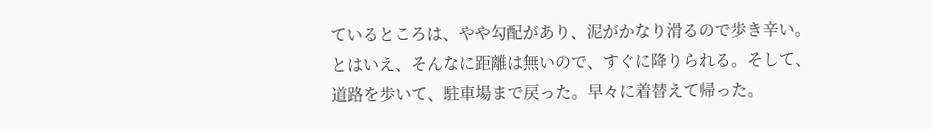ているところは、やや勾配があり、泥がかなり滑るので歩き辛い。とはいえ、そんなに距離は無いので、すぐに降りられる。そして、道路を歩いて、駐車場まで戻った。早々に着替えて帰った。